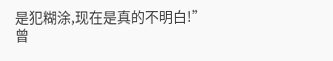是犯糊涂,现在是真的不明白!”
曾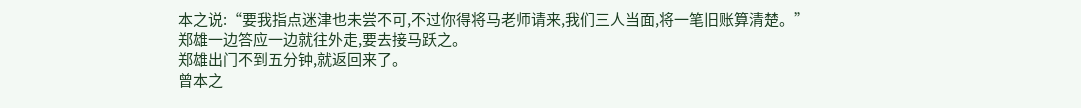本之说:“要我指点迷津也未尝不可,不过你得将马老师请来,我们三人当面,将一笔旧账算清楚。”
郑雄一边答应一边就往外走,要去接马跃之。
郑雄出门不到五分钟,就返回来了。
曾本之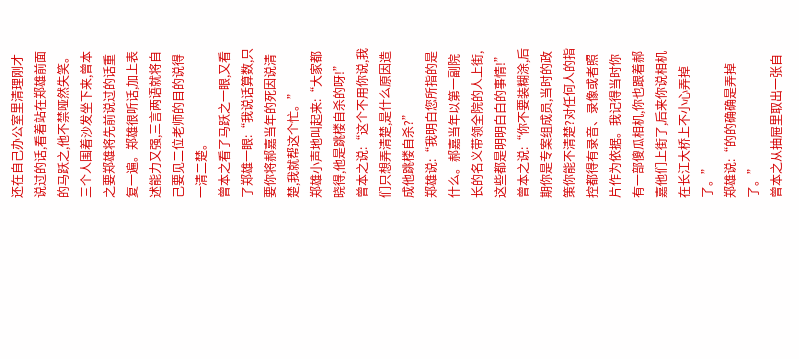还在自己办公室里清理刚才说过的话,看着站在郑雄前面的马跃之,他不禁哑然失笑。三个人围着沙发坐下来,曾本之要郑雄将先前说过的话重复一遍。郑雄很听话,加上表述能力又强,三言两语就将自己要见二位老师的目的说得一清二楚。
曾本之看了马跃之一眼,又看了郑雄一眼:“我说话算数,只要你将郝嘉当年的死因说清楚,我就帮这个忙。”
郑雄小声地叫起来:“大家都晓得,他是跳楼自杀的呀!”
曾本之说:“这个不用你说,我们只想弄清楚,是什么原因造成他跳楼自杀?”
郑雄说:“我明白您所指的是什么。郝嘉当年以第一副院长的名义带领全院的人上街,这些都是明明白白的事情!”
曾本之说:“你不要装糊涂,后期你是专案组成员,当时的政策你能不清楚?对任何人的指控都得有录音、录像或者照片作为依据。我记得当时你有一部傻瓜相机,你也跟着郝嘉他们上街了,后来你说相机在长江大桥上不小心弄掉了。”
郑雄说:“的的确确是弄掉了。”
曾本之从抽屉里取出一张自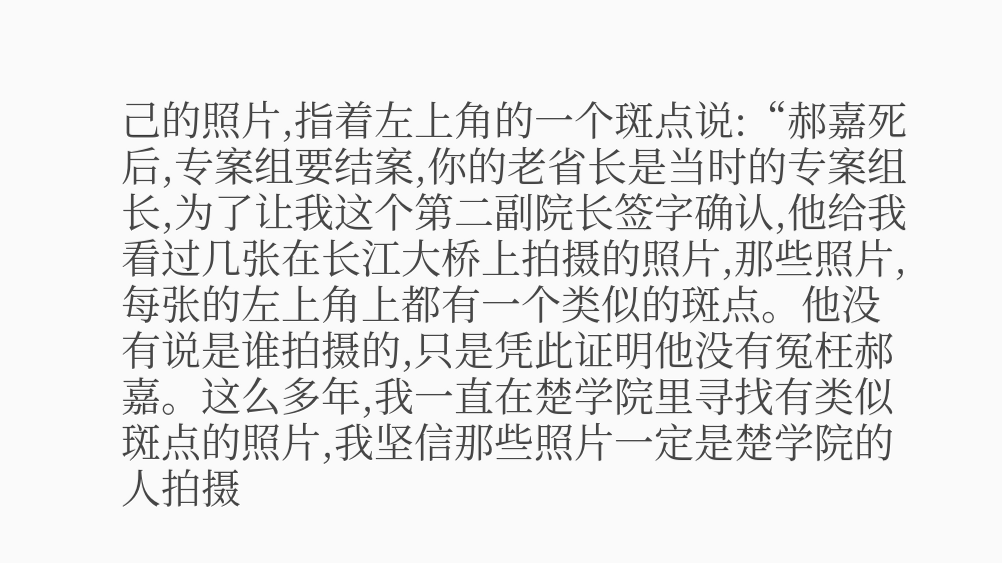己的照片,指着左上角的一个斑点说:“郝嘉死后,专案组要结案,你的老省长是当时的专案组长,为了让我这个第二副院长签字确认,他给我看过几张在长江大桥上拍摄的照片,那些照片,每张的左上角上都有一个类似的斑点。他没有说是谁拍摄的,只是凭此证明他没有冤枉郝嘉。这么多年,我一直在楚学院里寻找有类似斑点的照片,我坚信那些照片一定是楚学院的人拍摄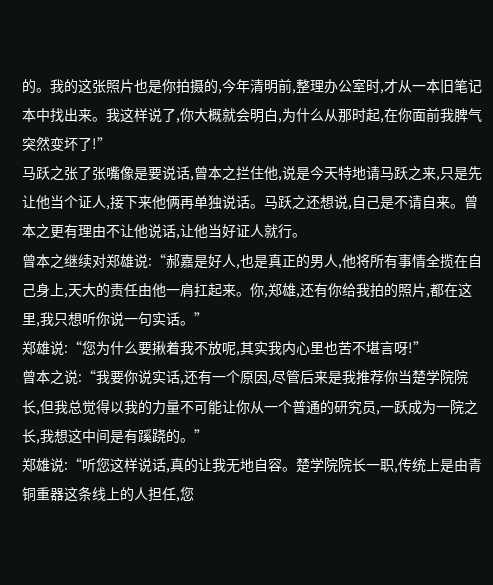的。我的这张照片也是你拍摄的,今年清明前,整理办公室时,才从一本旧笔记本中找出来。我这样说了,你大概就会明白,为什么从那时起,在你面前我脾气突然变坏了!”
马跃之张了张嘴像是要说话,曾本之拦住他,说是今天特地请马跃之来,只是先让他当个证人,接下来他俩再单独说话。马跃之还想说,自己是不请自来。曾本之更有理由不让他说话,让他当好证人就行。
曾本之继续对郑雄说:“郝嘉是好人,也是真正的男人,他将所有事情全揽在自己身上,天大的责任由他一肩扛起来。你,郑雄,还有你给我拍的照片,都在这里,我只想听你说一句实话。”
郑雄说:“您为什么要揪着我不放呢,其实我内心里也苦不堪言呀!”
曾本之说:“我要你说实话,还有一个原因,尽管后来是我推荐你当楚学院院长,但我总觉得以我的力量不可能让你从一个普通的研究员,一跃成为一院之长,我想这中间是有蹊跷的。”
郑雄说:“听您这样说话,真的让我无地自容。楚学院院长一职,传统上是由青铜重器这条线上的人担任,您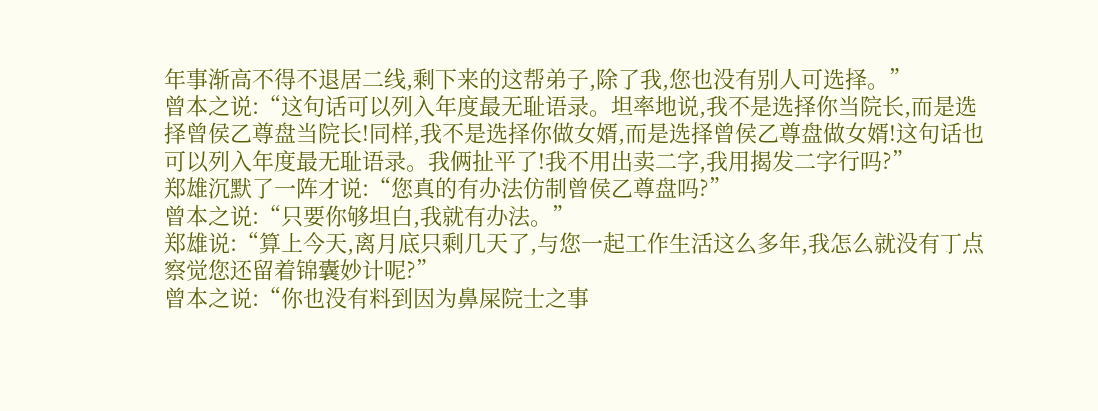年事渐高不得不退居二线,剩下来的这帮弟子,除了我,您也没有别人可选择。”
曾本之说:“这句话可以列入年度最无耻语录。坦率地说,我不是选择你当院长,而是选择曾侯乙尊盘当院长!同样,我不是选择你做女婿,而是选择曾侯乙尊盘做女婿!这句话也可以列入年度最无耻语录。我俩扯平了!我不用出卖二字,我用揭发二字行吗?”
郑雄沉默了一阵才说:“您真的有办法仿制曾侯乙尊盘吗?”
曾本之说:“只要你够坦白,我就有办法。”
郑雄说:“算上今天,离月底只剩几天了,与您一起工作生活这么多年,我怎么就没有丁点察觉您还留着锦囊妙计呢?”
曾本之说:“你也没有料到因为鼻屎院士之事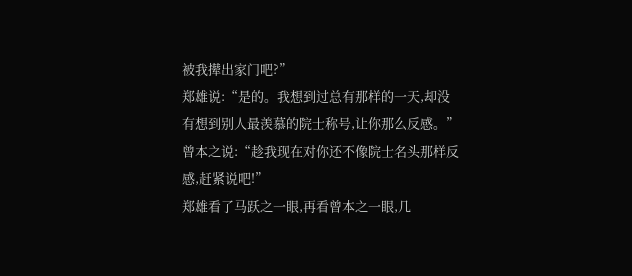被我撵出家门吧?”
郑雄说:“是的。我想到过总有那样的一天,却没有想到别人最羡慕的院士称号,让你那么反感。”
曾本之说:“趁我现在对你还不像院士名头那样反感,赶紧说吧!”
郑雄看了马跃之一眼,再看曾本之一眼,几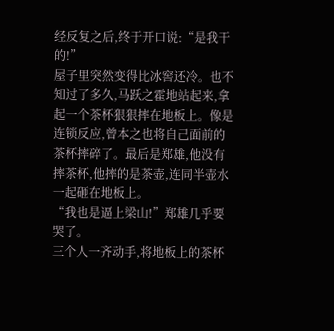经反复之后,终于开口说:“是我干的!”
屋子里突然变得比冰窖还冷。也不知过了多久,马跃之霍地站起来,拿起一个茶杯狠狠摔在地板上。像是连锁反应,曾本之也将自己面前的茶杯摔碎了。最后是郑雄,他没有摔茶杯,他摔的是茶壶,连同半壶水一起砸在地板上。
“我也是逼上梁山!”郑雄几乎要哭了。
三个人一齐动手,将地板上的茶杯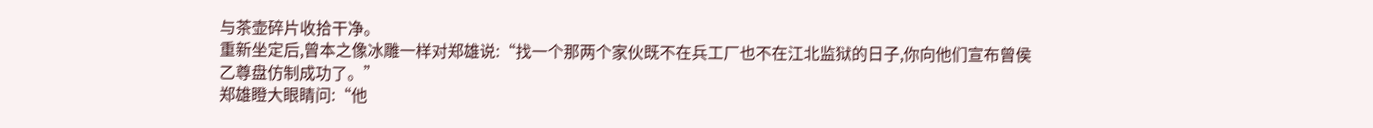与茶壶碎片收拾干净。
重新坐定后,曾本之像冰雕一样对郑雄说:“找一个那两个家伙既不在兵工厂也不在江北监狱的日子,你向他们宣布曾侯乙尊盘仿制成功了。”
郑雄瞪大眼睛问:“他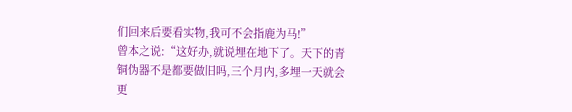们回来后要看实物,我可不会指鹿为马!”
曾本之说:“这好办,就说埋在地下了。天下的青铜伪器不是都要做旧吗,三个月内,多埋一天就会更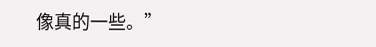像真的一些。”